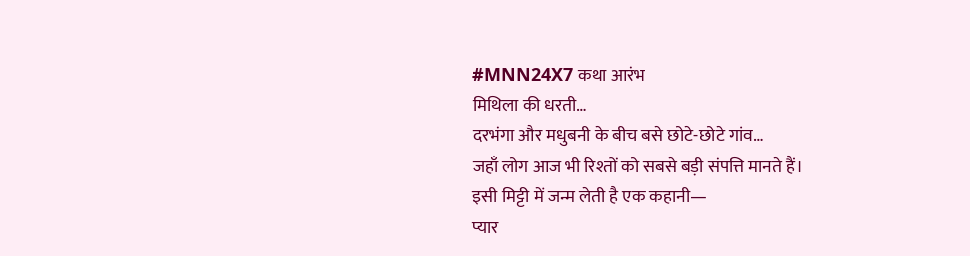#MNN24X7 कथा आरंभ
मिथिला की धरती…
दरभंगा और मधुबनी के बीच बसे छोटे-छोटे गांव…
जहाँ लोग आज भी रिश्तों को सबसे बड़ी संपत्ति मानते हैं।
इसी मिट्टी में जन्म लेती है एक कहानी—
प्यार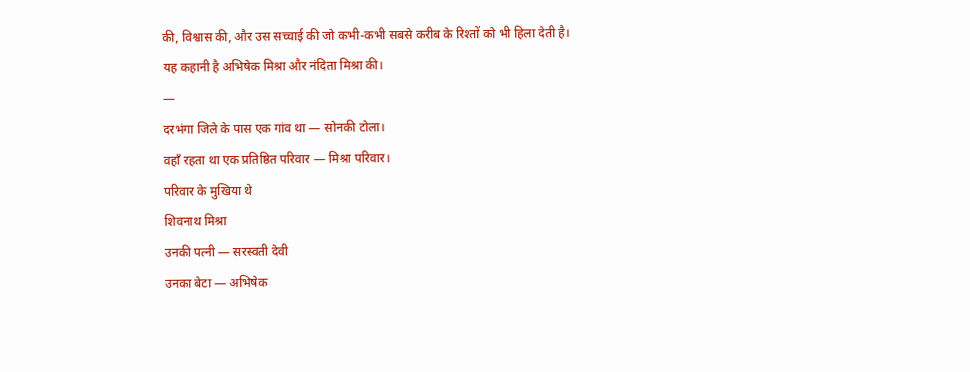की, विश्वास की, और उस सच्चाई की जो कभी-कभी सबसे करीब के रिश्तों को भी हिला देती है।
यह कहानी है अभिषेक मिश्रा और नंदिता मिश्रा की।
—
दरभंगा जिले के पास एक गांव था — सोनकी टोला।
वहाँ रहता था एक प्रतिष्ठित परिवार — मिश्रा परिवार।
परिवार के मुखिया थे
शिवनाथ मिश्रा
उनकी पत्नी — सरस्वती देवी
उनका बेटा — अभिषेक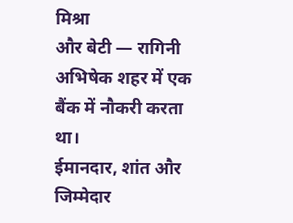मिश्रा
और बेटी — रागिनी
अभिषेक शहर में एक बैंक में नौकरी करता था।
ईमानदार, शांत और जिम्मेदार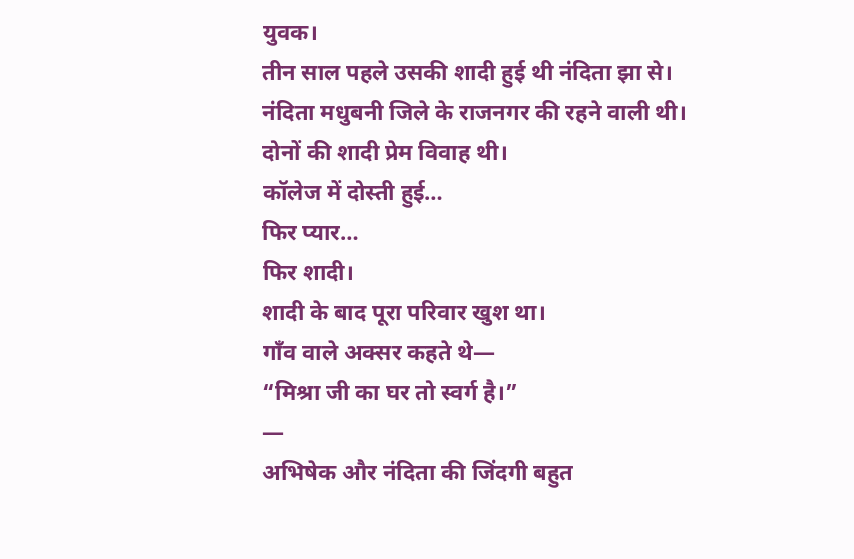युवक।
तीन साल पहले उसकी शादी हुई थी नंदिता झा से।
नंदिता मधुबनी जिले के राजनगर की रहने वाली थी।
दोनों की शादी प्रेम विवाह थी।
कॉलेज में दोस्ती हुई…
फिर प्यार…
फिर शादी।
शादी के बाद पूरा परिवार खुश था।
गाँव वाले अक्सर कहते थे—
“मिश्रा जी का घर तो स्वर्ग है।”
—
अभिषेक और नंदिता की जिंदगी बहुत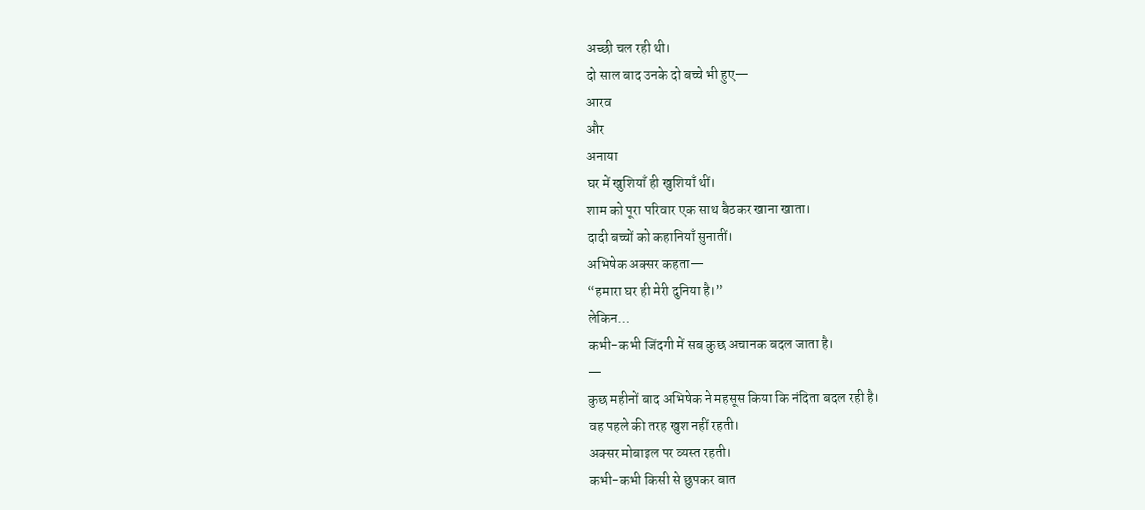अच्छी चल रही थी।
दो साल बाद उनके दो बच्चे भी हुए—
आरव
और
अनाया
घर में खुशियाँ ही खुशियाँ थीं।
शाम को पूरा परिवार एक साथ बैठकर खाना खाता।
दादी बच्चों को कहानियाँ सुनातीं।
अभिषेक अक्सर कहता—
“हमारा घर ही मेरी दुनिया है।”
लेकिन…
कभी-कभी जिंदगी में सब कुछ अचानक बदल जाता है।
—
कुछ महीनों बाद अभिषेक ने महसूस किया कि नंदिता बदल रही है।
वह पहले की तरह खुश नहीं रहती।
अक्सर मोबाइल पर व्यस्त रहती।
कभी-कभी किसी से छुपकर बात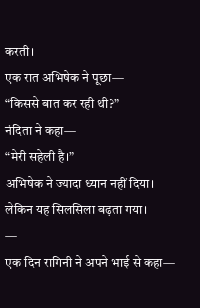करती।
एक रात अभिषेक ने पूछा—
“किससे बात कर रही थी?”
नंदिता ने कहा—
“मेरी सहेली है।”
अभिषेक ने ज्यादा ध्यान नहीं दिया।
लेकिन यह सिलसिला बढ़ता गया।
—
एक दिन रागिनी ने अपने भाई से कहा—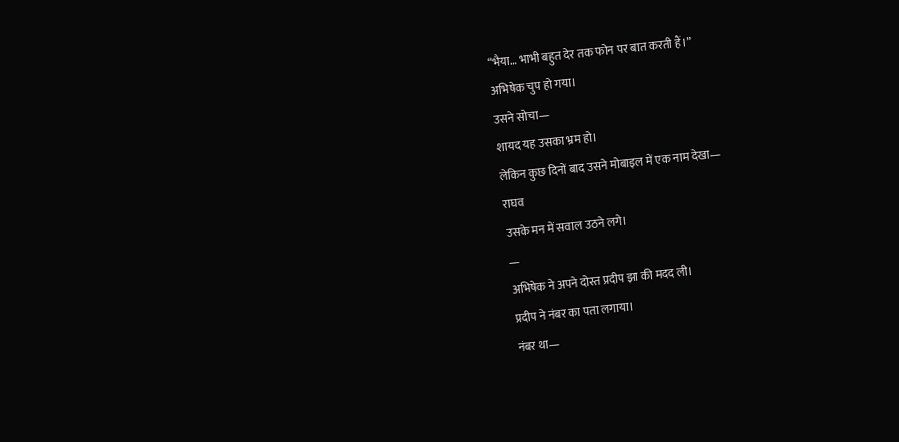“भैया… भाभी बहुत देर तक फोन पर बात करती हैं।”
अभिषेक चुप हो गया।
उसने सोचा—
शायद यह उसका भ्रम हो।
लेकिन कुछ दिनों बाद उसने मोबाइल में एक नाम देखा—
राघव
उसके मन में सवाल उठने लगे।
—
अभिषेक ने अपने दोस्त प्रदीप झा की मदद ली।
प्रदीप ने नंबर का पता लगाया।
नंबर था—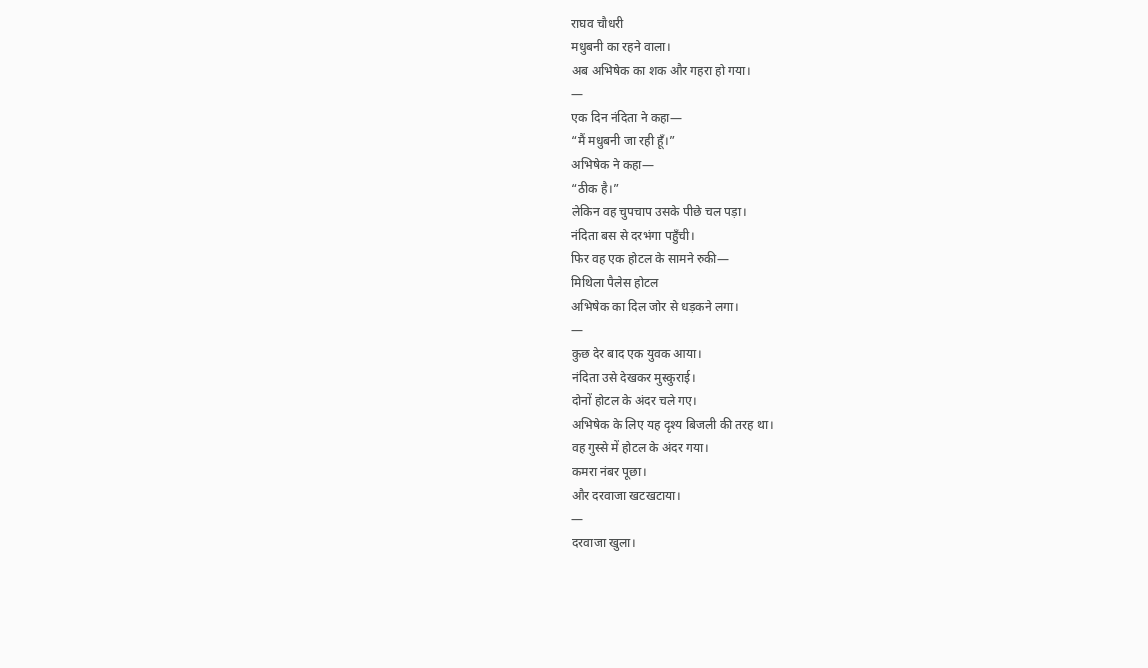राघव चौधरी
मधुबनी का रहने वाला।
अब अभिषेक का शक और गहरा हो गया।
—
एक दिन नंदिता ने कहा—
“मैं मधुबनी जा रही हूँ।”
अभिषेक ने कहा—
“ठीक है।”
लेकिन वह चुपचाप उसके पीछे चल पड़ा।
नंदिता बस से दरभंगा पहुँची।
फिर वह एक होटल के सामने रुकी—
मिथिला पैलेस होटल
अभिषेक का दिल जोर से धड़कने लगा।
—
कुछ देर बाद एक युवक आया।
नंदिता उसे देखकर मुस्कुराई।
दोनों होटल के अंदर चले गए।
अभिषेक के लिए यह दृश्य बिजली की तरह था।
वह गुस्से में होटल के अंदर गया।
कमरा नंबर पूछा।
और दरवाजा खटखटाया।
—
दरवाजा खुला।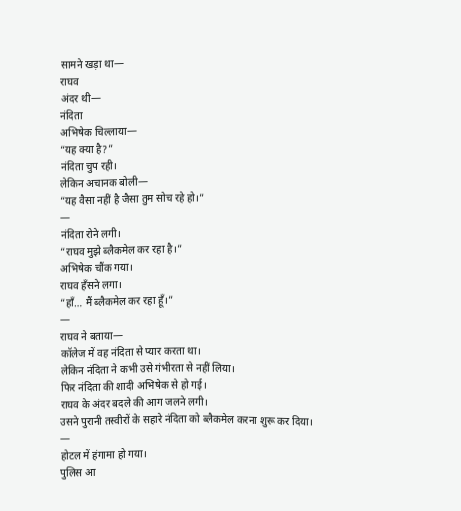सामने खड़ा था—
राघव
अंदर थी—
नंदिता
अभिषेक चिल्लाया—
“यह क्या है?”
नंदिता चुप रही।
लेकिन अचानक बोली—
“यह वैसा नहीं है जैसा तुम सोच रहे हो।”
—
नंदिता रोने लगी।
“राघव मुझे ब्लैकमेल कर रहा है।”
अभिषेक चौंक गया।
राघव हँसने लगा।
“हाँ… मैं ब्लैकमेल कर रहा हूँ।”
—
राघव ने बताया—
कॉलेज में वह नंदिता से प्यार करता था।
लेकिन नंदिता ने कभी उसे गंभीरता से नहीं लिया।
फिर नंदिता की शादी अभिषेक से हो गई।
राघव के अंदर बदले की आग जलने लगी।
उसने पुरानी तस्वीरों के सहारे नंदिता को ब्लैकमेल करना शुरू कर दिया।
—
होटल में हंगामा हो गया।
पुलिस आ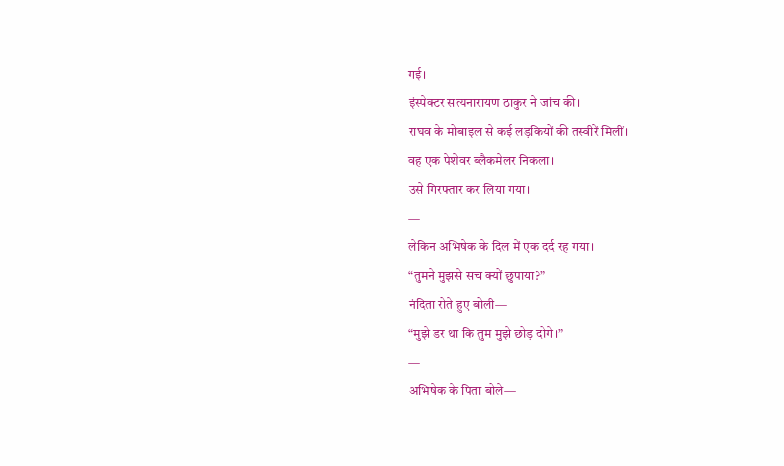गई।
इंस्पेक्टर सत्यनारायण ठाकुर ने जांच की।
राघव के मोबाइल से कई लड़कियों की तस्वीरें मिलीं।
वह एक पेशेवर ब्लैकमेलर निकला।
उसे गिरफ्तार कर लिया गया।
—
लेकिन अभिषेक के दिल में एक दर्द रह गया।
“तुमने मुझसे सच क्यों छुपाया?”
नंदिता रोते हुए बोली—
“मुझे डर था कि तुम मुझे छोड़ दोगे।”
—
अभिषेक के पिता बोले—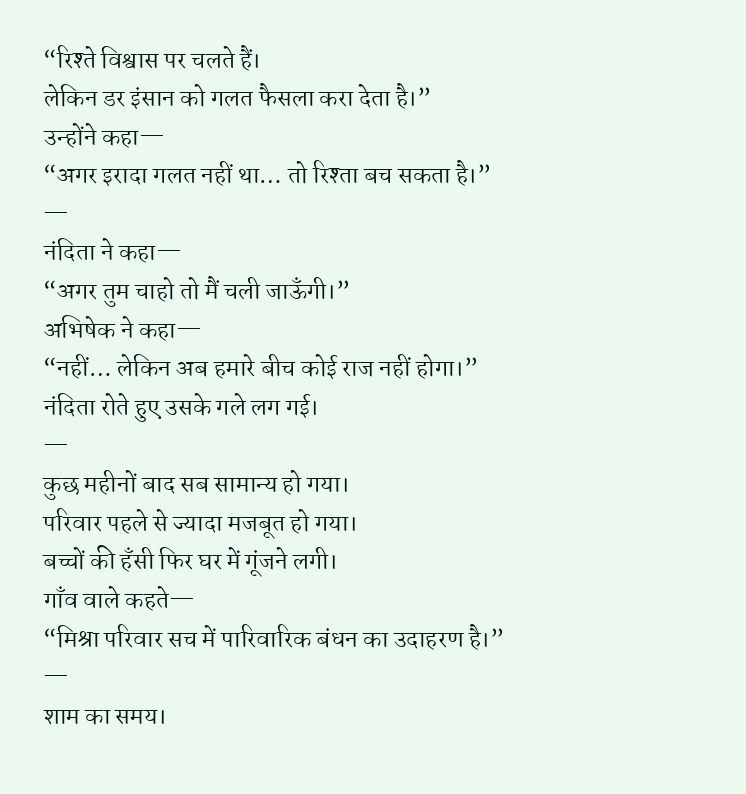“रिश्ते विश्वास पर चलते हैं।
लेकिन डर इंसान को गलत फैसला करा देता है।”
उन्होंने कहा—
“अगर इरादा गलत नहीं था… तो रिश्ता बच सकता है।”
—
नंदिता ने कहा—
“अगर तुम चाहो तो मैं चली जाऊँगी।”
अभिषेक ने कहा—
“नहीं… लेकिन अब हमारे बीच कोई राज नहीं होगा।”
नंदिता रोते हुए उसके गले लग गई।
—
कुछ महीनों बाद सब सामान्य हो गया।
परिवार पहले से ज्यादा मजबूत हो गया।
बच्चों की हँसी फिर घर में गूंजने लगी।
गाँव वाले कहते—
“मिश्रा परिवार सच में पारिवारिक बंधन का उदाहरण है।”
—
शाम का समय।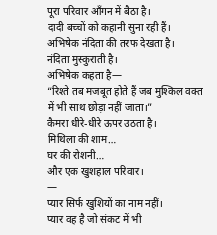पूरा परिवार आँगन में बैठा है।
दादी बच्चों को कहानी सुना रही हैं।
अभिषेक नंदिता की तरफ देखता है।
नंदिता मुस्कुराती है।
अभिषेक कहता है—
“रिश्ते तब मजबूत होते हैं जब मुश्किल वक्त में भी साथ छोड़ा नहीं जाता।”
कैमरा धीरे-धीरे ऊपर उठता है।
मिथिला की शाम…
घर की रोशनी…
और एक खुशहाल परिवार।
—
प्यार सिर्फ खुशियों का नाम नहीं।
प्यार वह है जो संकट में भी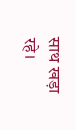साथ खड़ा रहे।